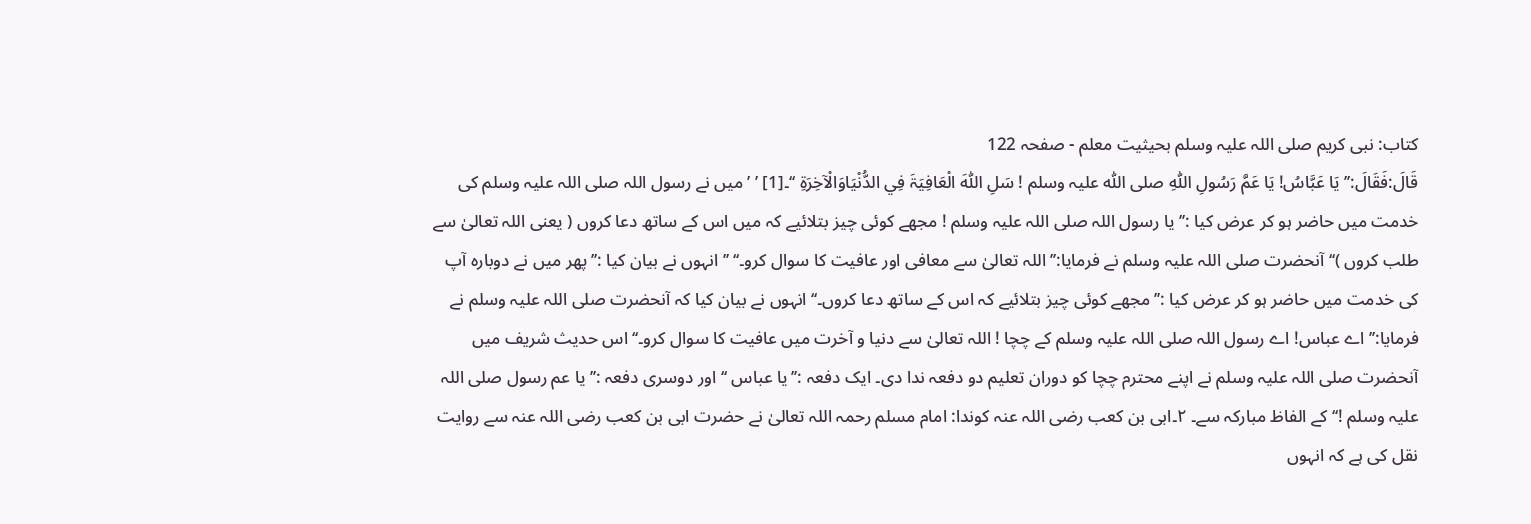کتاب: نبی کریم صلی اللہ علیہ وسلم بحیثیت معلم - صفحہ 122
قَالَ:فَقَالَ:’’ یَا عَبَّاسُ! یَا عَمَّ رَسُولِ اللّٰہِ صلی اللّٰه علیہ وسلم ! سَلِ اللّٰہَ الْعَافِیَۃَ فِي الدُّنْیَاوَالْآخِرَۃِ ‘‘۔[1] ’ ’ میں نے رسول اللہ صلی اللہ علیہ وسلم کی خدمت میں حاضر ہو کر عرض کیا :’’ یا رسول اللہ صلی اللہ علیہ وسلم ! مجھے کوئی چیز بتلائیے کہ میں اس کے ساتھ دعا کروں ( یعنی اللہ تعالیٰ سے طلب کروں )‘‘ آنحضرت صلی اللہ علیہ وسلم نے فرمایا:’’ اللہ تعالیٰ سے معافی اور عافیت کا سوال کرو۔‘‘ ’’ انہوں نے بیان کیا :’’ پھر میں نے دوبارہ آپ کی خدمت میں حاضر ہو کر عرض کیا :’’ مجھے کوئی چیز بتلائیے کہ اس کے ساتھ دعا کروں۔‘‘ انہوں نے بیان کیا کہ آنحضرت صلی اللہ علیہ وسلم نے فرمایا:’’ اے عباس! اے رسول اللہ صلی اللہ علیہ وسلم کے چچا ! اللہ تعالیٰ سے دنیا و آخرت میں عافیت کا سوال کرو۔‘‘ اس حدیث شریف میں آنحضرت صلی اللہ علیہ وسلم نے اپنے محترم چچا کو دوران تعلیم دو دفعہ ندا دی۔ ایک دفعہ :’’یا عباس ‘‘ اور دوسری دفعہ :’’ یا عم رسول صلی اللہ علیہ وسلم !‘‘ کے الفاظ مبارکہ سے۔ ۲۔ابی بن کعب رضی اللہ عنہ کوندا: امام مسلم رحمہ اللہ تعالیٰ نے حضرت ابی بن کعب رضی اللہ عنہ سے روایت نقل کی ہے کہ انہوں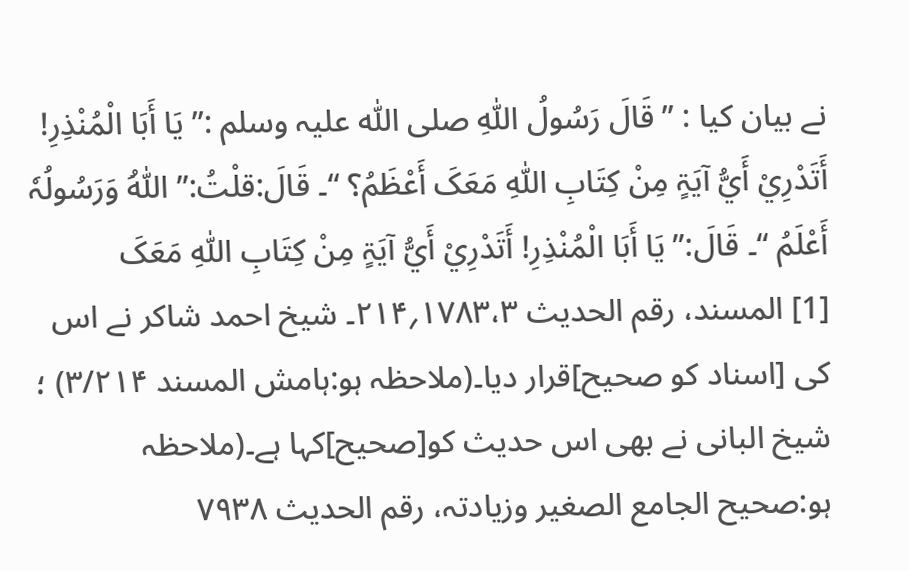نے بیان کیا : ’’ قَالَ رَسُولُ اللّٰہِ صلی اللّٰه علیہ وسلم :’’ یَا أَبَا الْمُنْذِرِ! أَتَدْرِيْ أَيُّ آیَۃٍ مِنْ کِتَابِ اللّٰہِ مَعَکَ أَعْظَمُ؟ ‘‘۔ قَالَ:قلْتُ:’’ اَللّٰہُ وَرَسُولُہٗ أَعْلَمُ ‘‘۔ قَالَ:’’ یَا أَبَا الْمُنْذِرِ! أَتَدْرِيْ أَيُّ آیَۃٍ مِنْ کِتَابِ اللّٰہِ مَعَکَ
[1] المسند، رقم الحدیث ۱۷۸۳،۳؍۲۱۴۔ شیخ احمد شاکر نے اس کی [اسناد کو صحیح]قرار دیا۔(ملاحظہ ہو:ہامش المسند ۳/۲۱۴) ؛ شیخ البانی نے بھی اس حدیث کو[صحیح]کہا ہے۔(ملاحظہ ہو:صحیح الجامع الصغیر وزیادتہ، رقم الحدیث ۷۹۳۸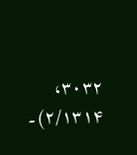۳۰۳۲، ۲/۱۳۱۴)۔